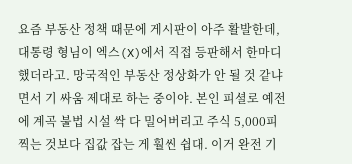요즘 부동산 정책 때문에 게시판이 아주 활발한데, 대통령 형님이 엑스(X)에서 직접 등판해서 한마디 했더라고. 망국적인 부동산 정상화가 안 될 것 같냐면서 기 싸움 제대로 하는 중이야. 본인 피셜로 예전에 계곡 불법 시설 싹 다 밀어버리고 주식 5,000피 찍는 것보다 집값 잡는 게 훨씬 쉽대. 이거 완전 기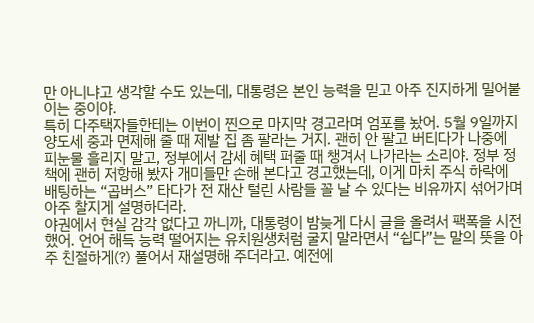만 아니냐고 생각할 수도 있는데, 대통령은 본인 능력을 믿고 아주 진지하게 밀어붙이는 중이야.
특히 다주택자들한테는 이번이 찐으로 마지막 경고라며 엄포를 놨어. 5월 9일까지 양도세 중과 면제해 줄 때 제발 집 좀 팔라는 거지. 괜히 안 팔고 버티다가 나중에 피눈물 흘리지 말고, 정부에서 감세 혜택 퍼줄 때 챙겨서 나가라는 소리야. 정부 정책에 괜히 저항해 봤자 개미들만 손해 본다고 경고했는데, 이게 마치 주식 하락에 배팅하는 “곱버스” 타다가 전 재산 털린 사람들 꼴 날 수 있다는 비유까지 섞어가며 아주 찰지게 설명하더라.
야권에서 현실 감각 없다고 까니까, 대통령이 밤늦게 다시 글을 올려서 팩폭을 시전했어. 언어 해득 능력 떨어지는 유치원생처럼 굴지 말라면서 “쉽다”는 말의 뜻을 아주 친절하게(?) 풀어서 재설명해 주더라고. 예전에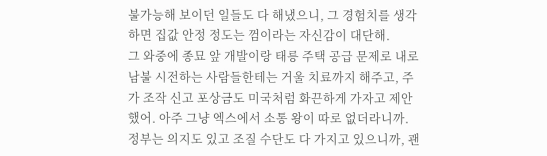불가능해 보이던 일들도 다 해냈으니, 그 경험치를 생각하면 집값 안정 정도는 껌이라는 자신감이 대단해.
그 와중에 종묘 앞 개발이랑 태릉 주택 공급 문제로 내로남불 시전하는 사람들한테는 거울 치료까지 해주고, 주가 조작 신고 포상금도 미국처럼 화끈하게 가자고 제안했어. 아주 그냥 엑스에서 소통 왕이 따로 없더라니까. 정부는 의지도 있고 조질 수단도 다 가지고 있으니까, 괜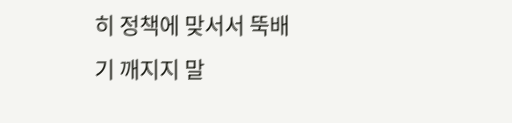히 정책에 맞서서 뚝배기 깨지지 말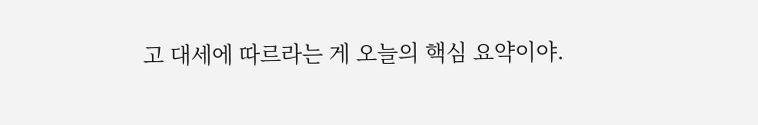고 대세에 따르라는 게 오늘의 핵심 요약이야.